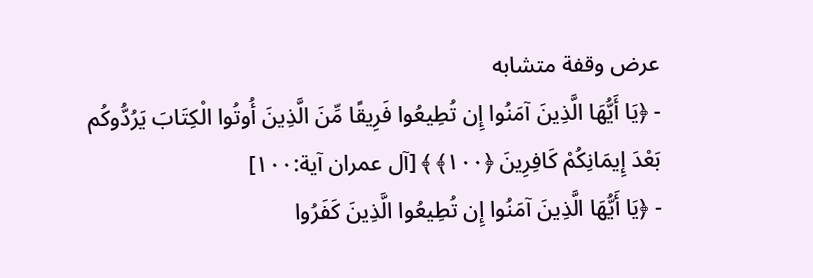عرض وقفة متشابه
- ﴿يَا أَيُّهَا الَّذِينَ آمَنُوا إِن تُطِيعُوا فَرِيقًا مِّنَ الَّذِينَ أُوتُوا الْكِتَابَ يَرُدُّوكُم بَعْدَ إِيمَانِكُمْ كَافِرِينَ ﴿١٠٠﴾ ﴾ [آل عمران آية:١٠٠]
- ﴿يَا أَيُّهَا الَّذِينَ آمَنُوا إِن تُطِيعُوا الَّذِينَ كَفَرُوا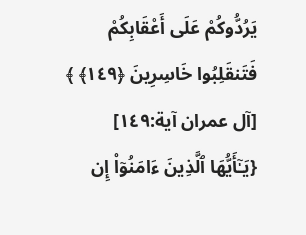يَرُدُّوكُمْ عَلَى أَعْقَابِكُمْ فَتَنقَلِبُوا خَاسِرِينَ ﴿١٤٩﴾ ﴾ [آل عمران آية:١٤٩]
{یَـٰۤأَیُّهَا ٱلَّذِینَ ءَامَنُوۤا۟ إِن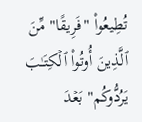تُطِیعُوا۟ "فَرِیقًا" مِّنَ ٱلَّذِینَ أُوتُوا۟ ٱلۡكِتَـٰبَ یَرُدُّوكُم" بَعۡدَ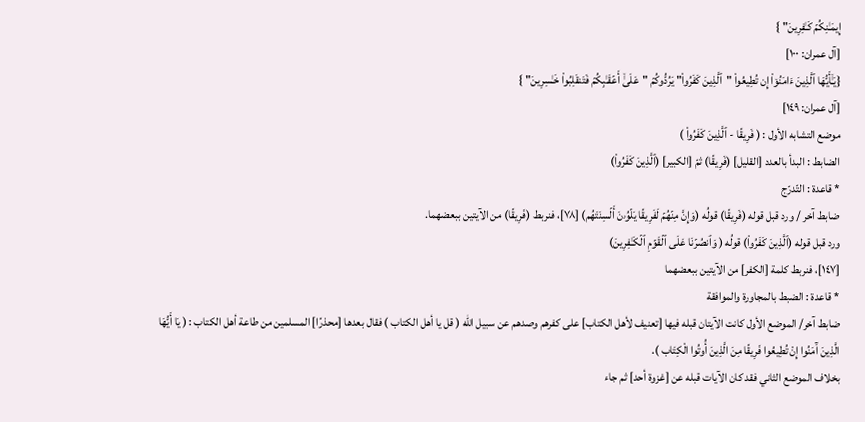إِیمَـٰنِكُمۡ كَـٰفِرِینَ" }
[آل عمران: ١٠٠]
{یَـٰۤأَیُّهَا ٱلَّذِینَ ءَامَنُوۤا۟ إِن تُطِیعُوا۟ "ٱلَّذِینَ كَفَرُوا۟" یَرُدُّوكُمۡ "عَلَىٰۤ أَعۡقَـٰبِكُمۡ فَتَنقَلِبُوا۟ خَـٰسِرِینَ" }
[آل عمران: ١٤٩]
موضع التشابه الأول : ( فَرِیقًا - ٱلَّذِینَ كَفَرُوا۟ )
الضابط : البدأ بالعدد [القليل] (فَرِیقًا) ثمّ [الكبير] (ٱلَّذِینَ كَفَرُوا۟)
* قاعدة : التّدرّج
ضابط آخر / ورد قبل قوله (فَرِیقًا) قولُه (وَإِنَّ مِنۡهُمۡ لَفَرِیقًا یَلۡوُۥنَ أَلۡسِنَتَهُم) [٧٨]، فنربط (فَرِیقًا) من الآيتين ببعضهما.
ورد قبل قوله (ٱلَّذِینَ كَفَرُوا۟) قولُه ( وَٱنصُرۡنَا عَلَى ٱلۡقَوۡمِ ٱلۡكَـٰفِرِینَ)
[١٤٧]، فنربط كلمة [الكفر] من الآيتين ببعضهما
* قاعدة : الضبط بالمجاورة والموافقة
ضابط آخر/ الموضع الأول كانت الآيتان قبله فيها [تعنيف لأهل الكتاب] على كفرهم وصدهم عن سبيل الله ( قل يا أهل الكتاب ) فقال بعدها [محذرًا] المسلمين من طاعة أهل الكتاب : ( يَا أَيُّهَا الَّذِينَ آَمَنُوا إِنْ تُطِيعُوا فَرِيقًا مِنَ الَّذِينَ أُوتُوا الْكِتَاب ).
بخلاف الموضع الثاني فقد كان الآيات قبله عن [غزوة أحد] ثم جاء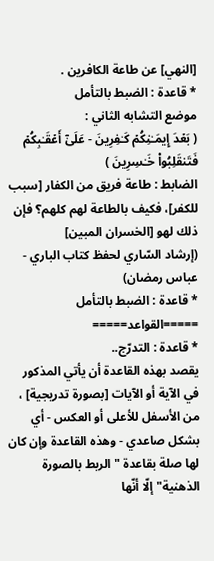[النهي] عن طاعة الكافرين .
* قاعدة : الضبط بالتأمل
موضع التشابه الثاني :
( بَعۡدَ إِیمَـٰنِكُمۡ كَـٰفِرِینَ - عَلَىٰۤ أَعۡقَـٰبِكُمۡ فَتَنقَلِبُوا۟ خَـٰسِرِینَ )
الضابط : طاعة فريق من الكفار [سبب للكفر]، فكيف بالطاعة لهم كلهم؟ فإن ذلك لهو [الخسران المبين]
(إرشاد السّاري لحفظ كتاب الباري - عباس رمضان)
* قاعدة : الضبط بالتأمل
=====القواعد=====
* قاعدة : التدرّج..
يقصد بهذه القاعدة أن يأتي المذكور في الآية أو الآيات [بصورة تدريجية] ، من الأسفل للأعلى أو العكس - أي بشكل صاعدي - وهذه القاعدة وإن كان لها صلة بقاعدة "الربط بالصورة الذهنية" إلّا أنّها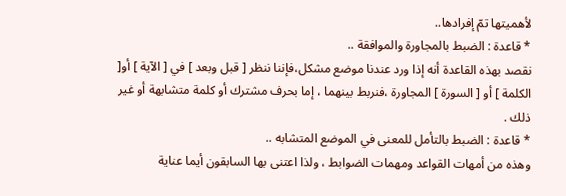لأهميتها تمّ إفرادها..
* قاعدة : الضبط بالمجاورة والموافقة ..
نقصد بهذه القاعدة أنه إذا ورد عندنا موضع مشكل،فإننا ننظر [ قبل وبعد ] في [ الآية ] أو[ الكلمة ] أو [ السورة ] المجاورة ،فنربط بينهما ، إما بحرف مشترك أو كلمة متشابهة أو غير ذلك .
* قاعدة : الضبط بالتأمل للمعنى في الموضع المتشابه ..
وهذه من أمهات القواعد ومهمات الضوابط ، ولذا اعتنى بها السابقون أيما عناية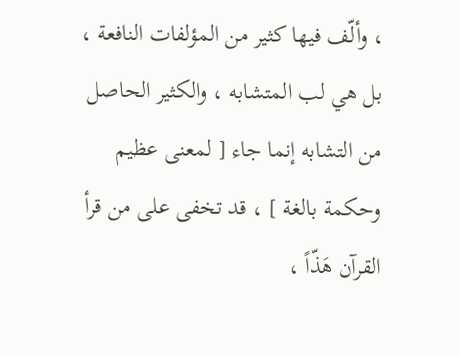، وألّف فيها كثير من المؤلفات النافعة ، بل هي لب المتشابه ، والكثير الحاصل من التشابه إنما جاء [ لمعنى عظيم وحكمة بالغة ] ، قد تخفى على من قرأ القرآن هَذّاً ،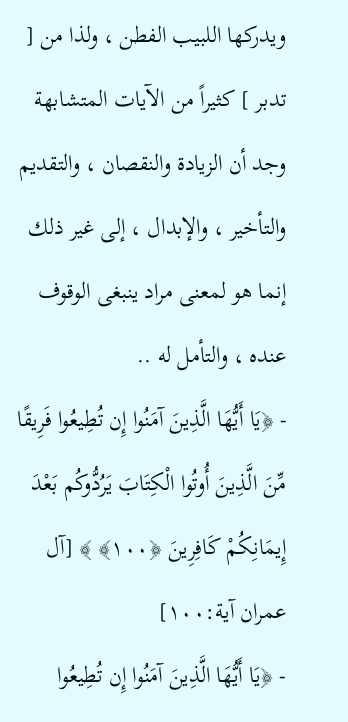ويدركها اللبيب الفطن ، ولذا من [ تدبر ] كثيراً من الآيات المتشابهة وجد أن الزيادة والنقصان ، والتقديم والتأخير ، والإبدال ، إلى غير ذلك إنما هو لمعنى مراد ينبغى الوقوف عنده ، والتأمل له ..
- ﴿يَا أَيُّهَا الَّذِينَ آمَنُوا إِن تُطِيعُوا فَرِيقًا مِّنَ الَّذِينَ أُوتُوا الْكِتَابَ يَرُدُّوكُم بَعْدَ إِيمَانِكُمْ كَافِرِينَ ﴿١٠٠﴾ ﴾ [آل عمران آية:١٠٠]
- ﴿يَا أَيُّهَا الَّذِينَ آمَنُوا إِن تُطِيعُوا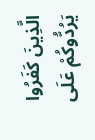الَّذِينَ كَفَرُوا يَرُدُّوكُمْ عَلَى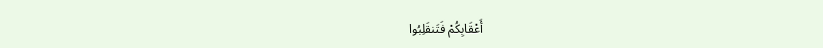أَعْقَابِكُمْ فَتَنقَلِبُوا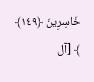خَاسِرِينَ ﴿١٤٩﴾ ﴾ [آل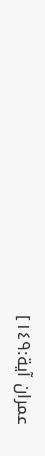عمران آية:١٤٩]